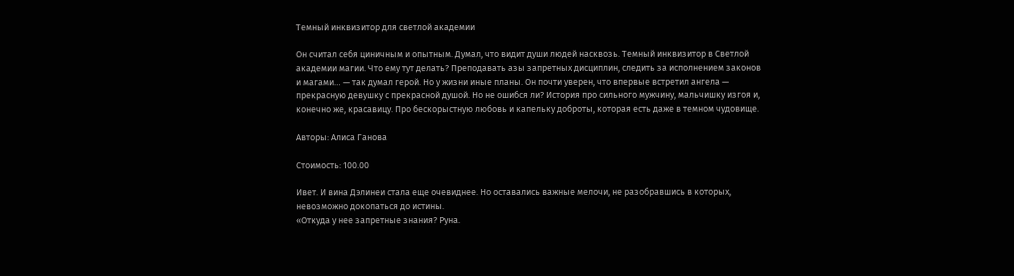Темный инквизитор для светлой академии

Он считал себя циничным и опытным. Думал, что видит души людей насквозь. Темный инквизитор в Светлой академии магии. Что ему тут делать? Преподавать азы запретных дисциплин, следить за исполнением законов и магами… — так думал герой. Но у жизни иные планы. Он почти уверен, что впервые встретил ангела — прекрасную девушку с прекрасной душой. Но не ошибся ли? История про сильного мужчину, мальчишку изгоя и, конечно же, красавицу. Про бескорыстную любовь и капельку доброты, которая есть даже в темном чудовище.

Авторы: Алиса Ганова

Стоимость: 100.00

Ивет. И вина Дэлинеи стала еще очевиднее. Но оставались важные мелочи, не разобравшись в которых, невозможно докопаться до истины.
«Откуда у нее запретные знания? Руна.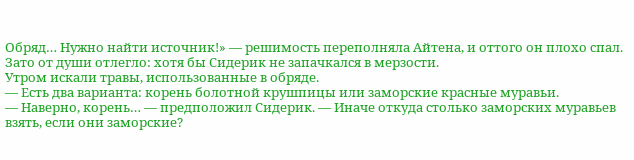Обряд… Нужно найти источник!» — решимость переполняла Айтена, и оттого он плохо спал. Зато от души отлегло: хотя бы Сидерик не запачкался в мерзости.
Утром искали травы, использованные в обряде.
— Есть два варианта: корень болотной крушпицы или заморские красные муравьи.
— Наверно, корень… — предположил Сидерик. — Иначе откуда столько заморских муравьев взять, если они заморские?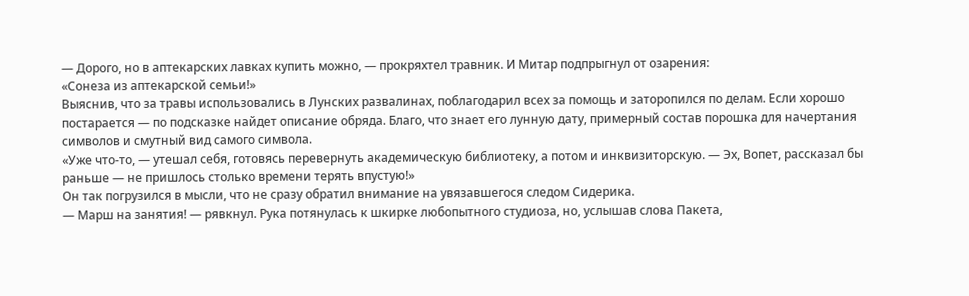— Дорого, но в аптекарских лавках купить можно, — прокряхтел травник. И Митар подпрыгнул от озарения:
«Сонеза из аптекарской семьи!»
Выяснив, что за травы использовались в Лунских развалинах, поблагодарил всех за помощь и заторопился по делам. Если хорошо постарается — по подсказке найдет описание обряда. Благо, что знает его лунную дату, примерный состав порошка для начертания символов и смутный вид самого символа.
«Уже что-то, — утешал себя, готовясь перевернуть академическую библиотеку, а потом и инквизиторскую. — Эх, Вопет, рассказал бы раньше — не пришлось столько времени терять впустую!»
Он так погрузился в мысли, что не сразу обратил внимание на увязавшегося следом Сидерика.
— Марш на занятия! — рявкнул. Рука потянулась к шкирке любопытного студиоза, но, услышав слова Пакета,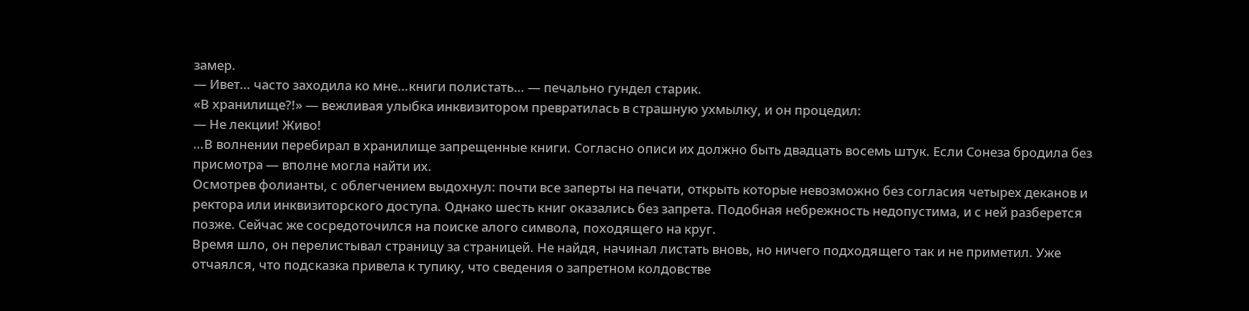замер.
— Ивет… часто заходила ко мне…книги полистать… — печально гундел старик.
«В хранилище?!» — вежливая улыбка инквизитором превратилась в страшную ухмылку, и он процедил:
— Не лекции! Живо!
…В волнении перебирал в хранилище запрещенные книги. Согласно описи их должно быть двадцать восемь штук. Если Сонеза бродила без присмотра — вполне могла найти их.
Осмотрев фолианты, с облегчением выдохнул: почти все заперты на печати, открыть которые невозможно без согласия четырех деканов и ректора или инквизиторского доступа. Однако шесть книг оказались без запрета. Подобная небрежность недопустима, и с ней разберется позже. Сейчас же сосредоточился на поиске алого символа, походящего на круг.
Время шло, он перелистывал страницу за страницей. Не найдя, начинал листать вновь, но ничего подходящего так и не приметил. Уже отчаялся, что подсказка привела к тупику, что сведения о запретном колдовстве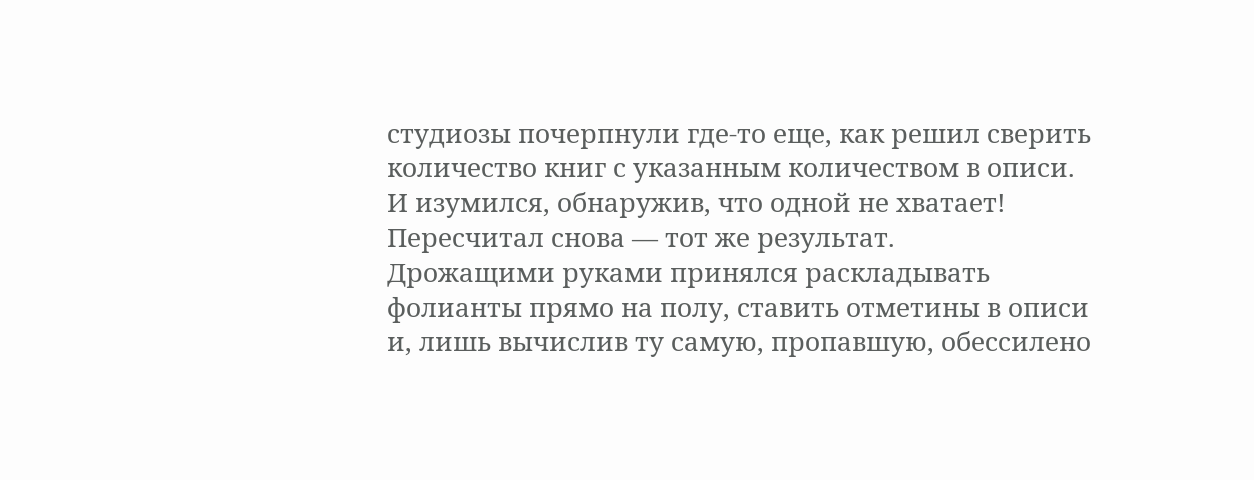студиозы почерпнули где-то еще, как решил сверить количество книг с указанным количеством в описи. И изумился, обнаружив, что одной не хватает!
Пересчитал снова — тот же результат.
Дрожащими руками принялся раскладывать фолианты прямо на полу, ставить отметины в описи и, лишь вычислив ту самую, пропавшую, обессилено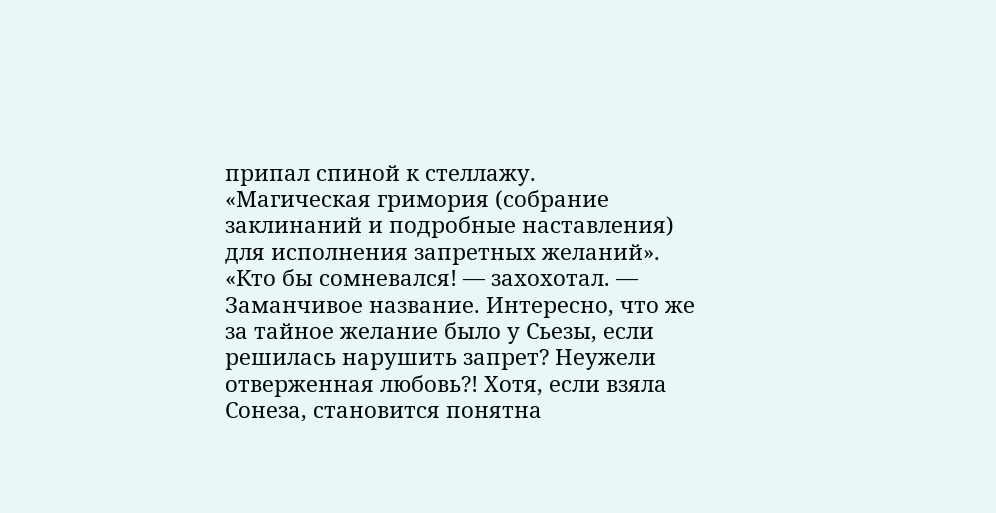припал спиной к стеллажу.
«Магическая гримория (собрание заклинаний и подробные наставления) для исполнения запретных желаний».
«Кто бы сомневался! — захохотал. — Заманчивое название. Интересно, что же за тайное желание было у Сьезы, если решилась нарушить запрет? Неужели отверженная любовь?! Хотя, если взяла Сонеза, становится понятна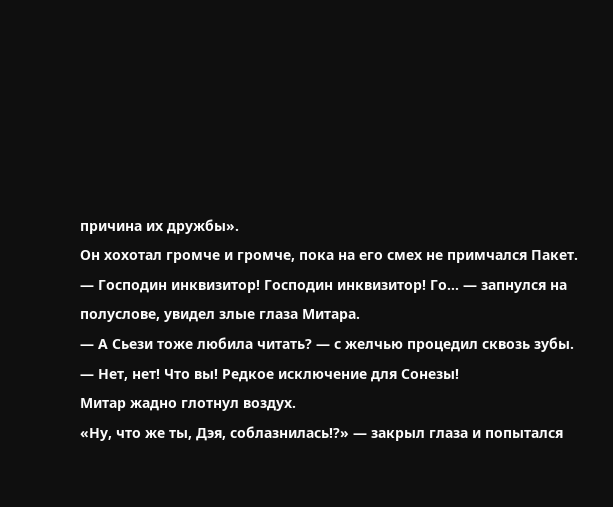причина их дружбы».
Он хохотал громче и громче, пока на его смех не примчался Пакет.
— Господин инквизитор! Господин инквизитор! Го… — запнулся на полуслове, увидел злые глаза Митара.
— А Сьези тоже любила читать? — с желчью процедил сквозь зубы.
— Нет, нет! Что вы! Редкое исключение для Сонезы!
Митар жадно глотнул воздух.
«Ну, что же ты, Дэя, соблазнилась!?» — закрыл глаза и попытался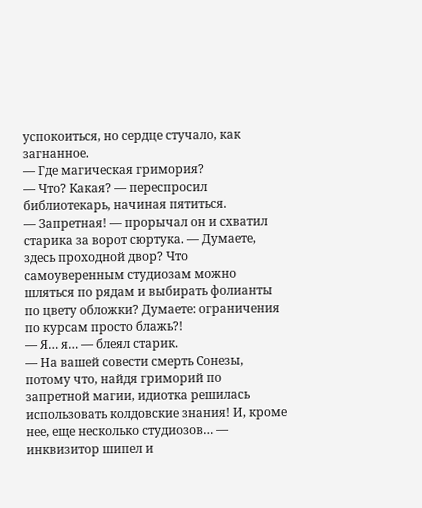успокоиться, но сердце стучало, как загнанное.
— Где магическая гримория?
— Что? Какая? — переспросил библиотекарь, начиная пятиться.
— Запретная! — прорычал он и схватил старика за ворот сюртука. — Думаете, здесь проходной двор? Что самоуверенным студиозам можно шляться по рядам и выбирать фолианты по цвету обложки? Думаете: ограничения по курсам просто блажь?!
— Я… я… — блеял старик.
— На вашей совести смерть Сонезы, потому что, найдя гриморий по запретной магии, идиотка решилась использовать колдовские знания! И, кроме нее, еще несколько студиозов… — инквизитор шипел и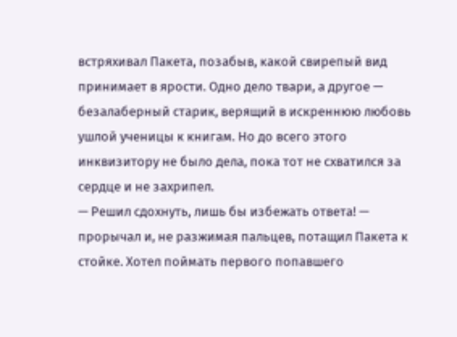встряхивал Пакета, позабыв, какой свирепый вид принимает в ярости. Одно дело твари, а другое — безалаберный старик, верящий в искреннюю любовь ушлой ученицы к книгам. Но до всего этого инквизитору не было дела, пока тот не схватился за сердце и не захрипел.
— Решил сдохнуть, лишь бы избежать ответа! — прорычал и, не разжимая пальцев, потащил Пакета к стойке. Хотел поймать первого попавшего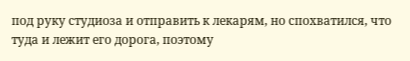под руку студиоза и отправить к лекарям, но спохватился, что туда и лежит его дорога, поэтому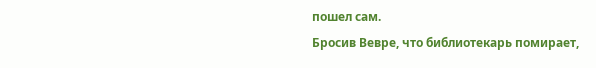пошел сам.
Бросив Вевре, что библиотекарь помирает,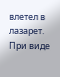влетел в лазарет. При виде